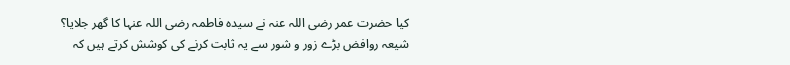کیا حضرت عمر رضی اللہ عنہ نے سیدہ فاطمہ رضی اللہ عنہا کا گھر جلایا؟
شیعہ روافض بڑے زور و شور سے یہ ثابت کرنے کی کوشش کرتے ہیں کہ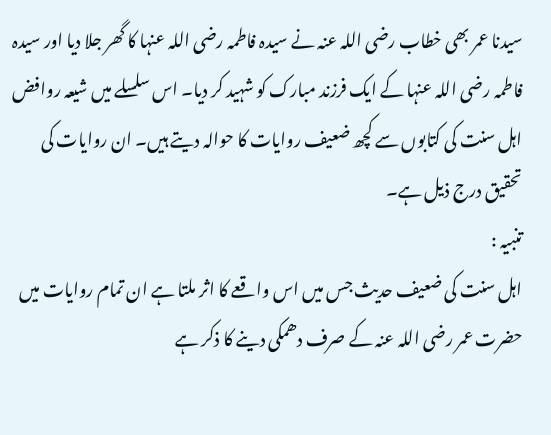سیدنا عمر بھی خطاب رضی اللہ عنہ نے سیدہ فاطمہ رضی اللہ عنہا کا گھر جلا دیا اور سیدہ فاطمہ رضی اللہ عنہا کے ایک فرزند مبارک کو شہید کر دیا۔ اس سلسلے میں شیعہ روافض اہل سنت کی کتابوں سے کچھ ضعیف روایات کا حوالہ دیتے ہیں۔ ان روایات کی تحقیق درج ذیل ہے۔
تنبیہ :
اہل سنت کی ضعیف حدیث جس میں اس واقعے کا اثر ملتا ہے ان تمام روایات میں حضرت عمر رضی اللہ عنہ کے صرف دھمکی دینے کا ذکر ہے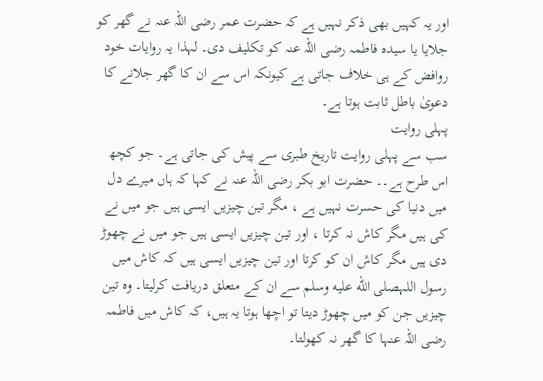اور یہ کہیں بھی ذکر نہیں ہے کہ حضرت عمر رضی اللہ عنہ نے گھر کو جلایا یا سیدہ فاطمہ رضی اللہ عنہ کو تکلیف دی۔ لہذا یہ روایات خود روافض کے ہی خلاف جاتی ہے کیونکہ اس سے ان کا گھر جلانے کا دعویٰ باطل ثابت ہوتا ہے۔
پہلی روایت
سب سے پہلی روایت تاریخ طبری سے پیش کی جاتی ہے۔ جو کچھ اس طرح ہے۔۔ حضرت ابو بکر رضی اللہ عنہ نے کہا کہ ہاں میرے دل میں دنیا کی حسرت نہیں ہے ، مگر تین چیزیں ایسی ہیں جو میں نے کی ہیں مگر کاش نہ کرتا ، اور تین چیزیں ایسی ہیں جو میں نے چھوڑ دی ہیں مگر کاش ان کو کرتا اور تین چیزیں ایسی ہیں کہ کاش میں رسول اللہصلى الله عليه وسلم سے ان کے متعلق دریافت کرلیتا۔ وہ تین چیزیں جن کو میں چھوڑ دیتا تو اچھا ہوتا یہ ہیں، کہ کاش میں فاطمہ رضی اللہ عنہا کا گھر نہ کھولتا۔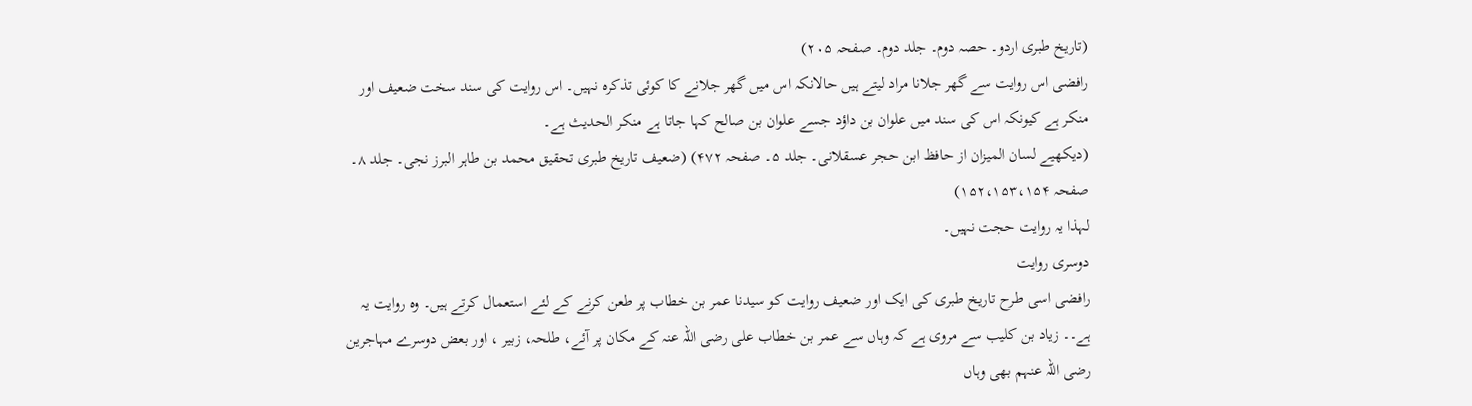(تاریخ طبری اردو۔ حصہ دوم۔ جلد دوم۔ صفحہ ۲۰۵)
رافضی اس روایت سے گھر جلانا مراد لیتے ہیں حالانکہ اس میں گھر جلانے کا کوئی تذکرہ نہیں۔ اس روایت کی سند سخت ضعیف اور منکر ہے کیونکہ اس کی سند میں علوان بن داؤد جسے علوان بن صالح کہا جاتا ہے منکر الحدیث ہے۔
(دیکھیے لسان المیزان از حافظ ابن حجر عسقلانی۔ جلد ۵۔ صفحہ ۴۷۲) (ضعیف تاریخ طبری تحقیق محمد بن طاہر البرز نجی۔ جلد ۸۔ صفحہ ۱۵۲،۱۵۳،۱۵۴)
لہذا یہ روایت حجت نہیں۔
دوسری روایت
رافضی اسی طرح تاریخ طبری کی ایک اور ضعیف روایت کو سیدنا عمر بن خطاب پر طعن کرنے کے لئے استعمال کرتے ہیں۔ وہ روایت یہ ہے۔۔ زیاد بن کلیب سے مروی ہے کہ وہاں سے عمر بن خطاب علی رضی اللہ عنہ کے مکان پر آئے، طلحہ، زبیر ، اور بعض دوسرے مہاجرین رضی اللہ عنہم بھی وہاں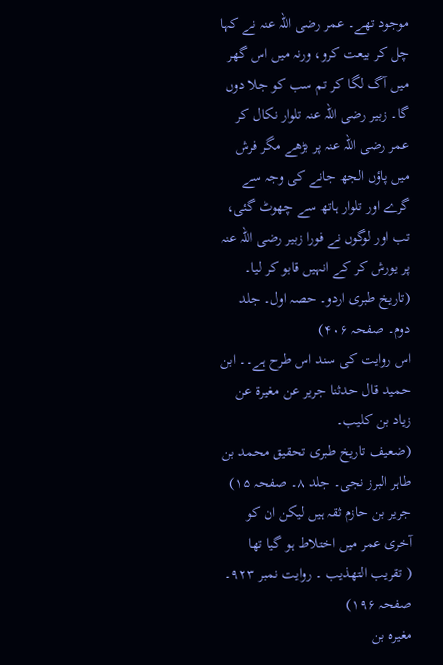موجود تھے۔ عمر رضی اللہ عنہ نے کہا چل کر بیعت کرو، ورنہ میں اس گھر میں آگ لگا کر تم سب کو جلا دوں گا۔ زبیر رضی اللہ عنہ تلوار نکال کر عمر رضی اللہ عنہ پر بڑھے مگر فرش میں پاؤں الجھ جانے کی وجہ سے گرے اور تلوار ہاتھ سے چھوٹ گئی، تب اور لوگوں نے فورا زبیر رضی اللہ عنہ پر یورش کر کے انہیں قابو کر لیا۔
(تاریخ طبری اردو۔ حصہ اول۔ جلد دوم۔ صفحہ ۴۰۶)
اس روایت کی سند اس طرح ہے۔۔ ابن حميد قال حدثنا جرير عن مغيرة عن زياد بن كلیب۔
(ضعیف تاریخ طبری تحقیق محمد بن طاہر البرز نجی۔ جلد ۸۔ صفحہ ۱۵)
جریر بن حازم ثقہ ہیں لیکن ان کو آخری عمر میں اختلاط ہو گیا تھا
( تقریب التھذیب ۔ روایت نمبر ۹۲۳۔ صفحہ ۱۹۶)
مغیرہ بن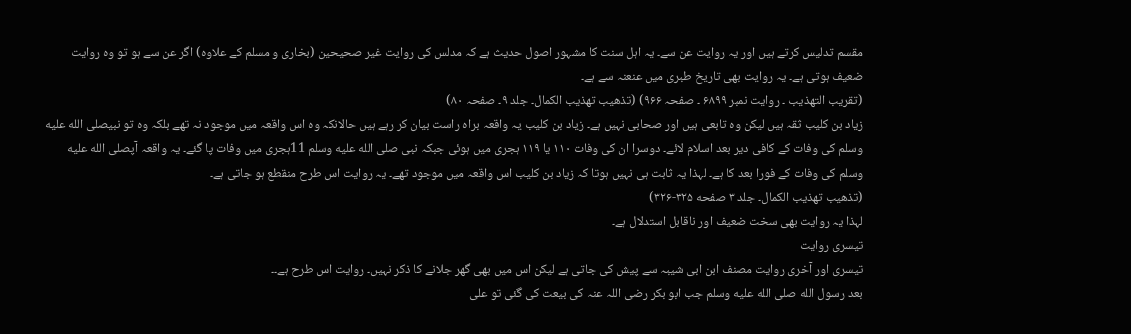مقسم تدلیس کرتے ہیں اور یہ روایت عن سے۔ یہ اہل سنت کا مشہور اصول حدیث ہے کہ مدلس کی روایت غیر صحیحین (بخاری و مسلم کے علاوہ) اگر عن سے ہو تو وہ روایت ضعیف ہوتی ہے۔ یہ روایت بھی تاریخ طبری میں عنعنہ سے ہے۔
(تقریب التھذیب ۔ روایت نمبر ۶۸۹۹ ۔ صفحہ ۹۶۶) (تذهیب تھذیب الکمال۔ جلد ۹۔ صفحہ ۸۰)
زیاد بن کلیب ثقہ ہیں لیکن وہ تابعی ہیں اور صحابی نہیں ہے۔ زیاد بن کلیب یہ واقعہ براہ راست بیان کر رہے ہیں حالانکہ وہ اس واقعہ میں موجود نہ تھے بلکہ وہ تو نبیصلى الله عليه وسلم کی وفات کے کافی دیر بعد اسلام لائے۔ دوسرا ان کی وفات ۱۱۰ یا ۱۱۹ ہجری میں ہوئی جبکہ نبی صلى الله عليه وسلم 11ہجری میں وفات پا گئے۔ یہ واقعہ آپصلى الله عليه وسلم کی وفات کے فورا بعد کا ہے۔ لہذا یہ ثابت ہی نہیں ہوتا کہ زیاد بن کلیب اس واقعہ میں موجود تھے۔ یہ روایت اس طرح منقطع ہو جاتی ہے۔
(تذهیب تھذیب الکمال۔ جلد ۳ صفحه ۳۲۵-۳۲۶)
لہذا یہ روایت بھی سخت ضعیف اور ناقابل استدلال ہے۔
تیسری روایت
تیسری اور آخری روایت مصنف ابن ابی شیبہ سے پیش کی جاتی ہے لیکن اس میں بھی گھر جلانے کا ذکر نہیں۔ روایت اس طرح ہے۔۔
بعد رسول الله صلى الله عليه وسلم جب ابو بکر رضی اللہ عنہ کی بیعت کی گئی تو علی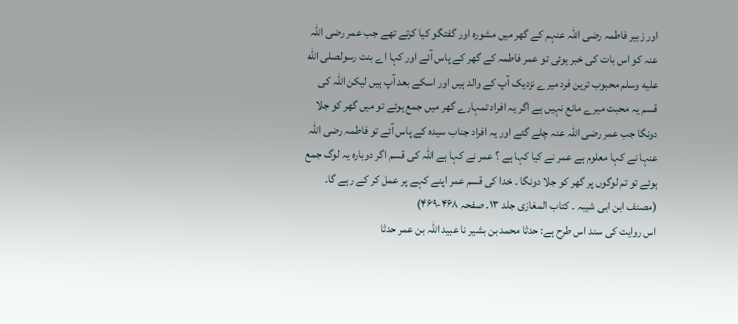اور زبیر فاطمہ رضی اللہ عنہم کے گھر میں مشورہ اور گفتگو کیا کرتے تھے جب عمر رضی اللہ عنہ کو اس بات کی خبر ہوئی تو عمر فاطمہ کے گھر کے پاس آئے اور کہا اے بنت رسولصلى الله عليه وسلم محبوب ترین فرد میرے نزدیک آپ کے والد ہیں اور اسکے بعد آپ ہیں لیکن اللہ کی قسم یہ محبت میرے مانع نہیں ہے اگر یہ افراد تمہارے گھر میں جمع ہوئے تو میں گھر کو جلا دونگا جب عمر رضی اللہ عنہ چلے گئے اور یہ افراد جناب سیدہ کے پاس آئے تو فاطمہ رضی اللہ عنہا نے کہا معلوم ہے عمر نے کیا کہا ہے ؟ عمر نے کہا ہے اللہ کی قسم اگر دوبارہ یہ لوگ جمع ہوئے تو تم لوگوں پر گھر کو جلا دونگا ۔ خدا کی قسم عمر اپنے کہے پر عمل کر کے رہے گا۔
(مصنف ابن ابی شیبہ ۔ کتاب المغازی جلد ۱۳۔ صفحہ ۴۶۸-۴۶۹)
اس روایت کی سند اس طرح ہے: حدثا محمد بن بشیر نا عبید اللہ بن عمر حدثا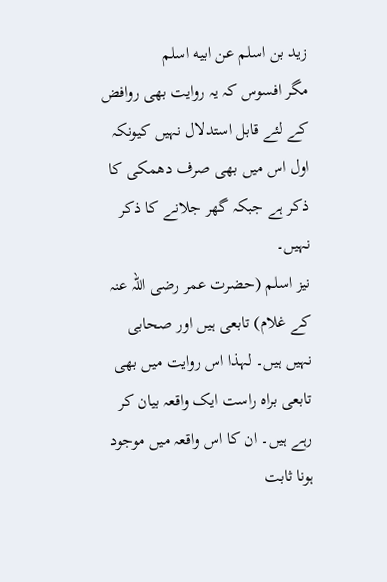زید بن اسلم عن ابيه اسلم
مگر افسوس کہ یہ روایت بھی روافض کے لئے قابل استدلال نہیں کیونکہ اول اس میں بھی صرف دھمکی کا ذکر ہے جبکہ گھر جلانے کا ذکر نہیں۔
نیز اسلم (حضرت عمر رضی اللہ عنہ کے غلام) تابعی ہیں اور صحابی نہیں ہیں۔ لہذا اس روایت میں بھی تابعی براہ راست ایک واقعہ بیان کر رہے ہیں۔ ان کا اس واقعہ میں موجود ہونا ثابت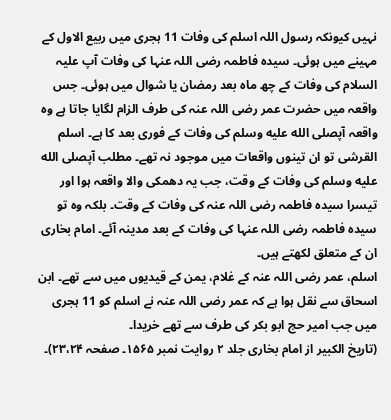نہیں کیونکہ رسول اللہ اسلم کی وفات 11 ہجری میں ربیع الاول کے مہینے میں ہوئی۔ سیدہ فاطمہ رضی اللہ عنہا کی وفات آپ علیہ السلام کی وفات کے چھ ماہ بعد رمضان یا شوال میں ہوئی۔ جس واقعہ میں حضرت عمر رضی اللہ عنہ کی طرف الزام لگایا جاتا ہے وہ واقعہ آپصلى الله عليه وسلم کی وفات کے فوری بعد کا ہے۔ اسلم القرشی تو ان تینوں واقعات میں موجود نہ تھے۔ مطلب آپصلى الله عليه وسلم کی وفات کے وقت، جب یہ دھمکی والا واقعہ ہوا اور تیسرا سیدہ فاطمہ رضی اللہ عنہ کی وفات کے وقت۔ بلکہ وہ تو سیدہ فاطمہ رضی اللہ عنہا کی وفات کے بعد مدینہ آئے۔ امام بخاری ان کے متعلق لکھتے ہیں۔
اسلم، عمر رضی اللہ عنہ کے غلام، یمن کے قیدیوں میں سے تھے۔ ابن اسحاق سے نقل ہوا ہے کہ عمر رضی اللہ عنہ نے اسلم کو 11 ہجری میں جب امیر حج ابو بکر کی طرف سے تھے خریدا۔
(تاریخ الکبیر از امام بخاری جلد ۲ روایت نمبر ۱۵۶۵۔ صفحہ ۲۳،۲۴)۔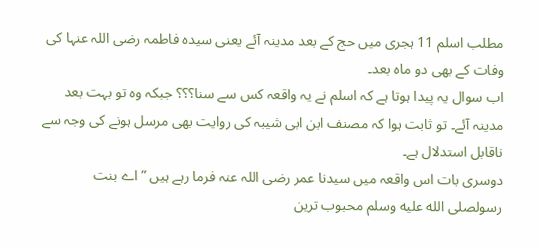مطلب اسلم 11 ہجری میں حج کے بعد مدینہ آئے یعنی سیدہ فاطمہ رضی اللہ عنہا کی وفات کے بھی دو ماہ بعد۔
اب سوال یہ پیدا ہوتا ہے کہ اسلم نے یہ واقعہ کس سے سنا؟؟؟ جبکہ وہ تو بہت بعد مدینہ آئے۔ تو ثابت ہوا کہ مصنف ابن ابی شیبہ کی روایت بھی مرسل ہونے کی وجہ سے ناقابل استدلال ہے۔
دوسری بات اس واقعہ میں سیدنا عمر رضی اللہ عنہ فرما رہے ہیں ” اے بنت رسولصلى الله عليه وسلم محبوب ترین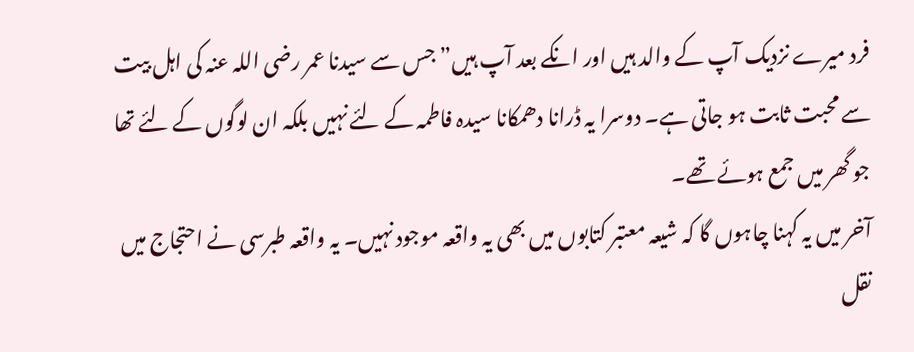فرد میرے نزدیک آپ کے والد ہیں اور انکے بعد آپ ہیں” جس سے سیدنا عمر رضی اللہ عنہ کی اہل بیت سے محبت ثابت ہو جاتی ہے۔ دوسرا یہ ڈرانا دھمکانا سیدہ فاطمہ کے لئے نہیں بلکہ ان لوگوں کے لئے تھا جو گھر میں جمع ہوئے تھے۔
آخر میں یہ کہنا چاہوں گا کہ شیعہ معتبر کتابوں میں بھی یہ واقعہ موجود نہیں۔ یہ واقعہ طبرسی نے احتجاج میں نقل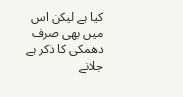کیا ہے لیکن اس میں بھی صرف دھمکی کا ذکر ہے جلانے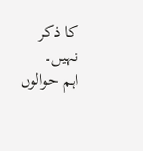کا ذکر نہیں۔
اہم حوالوں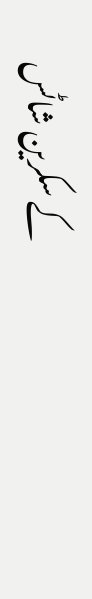کے سکرین شاٹس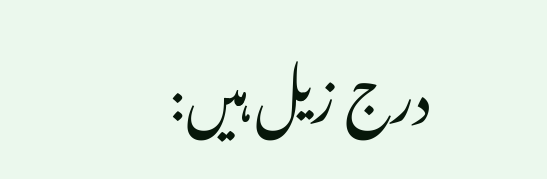درج زیل ہیں: